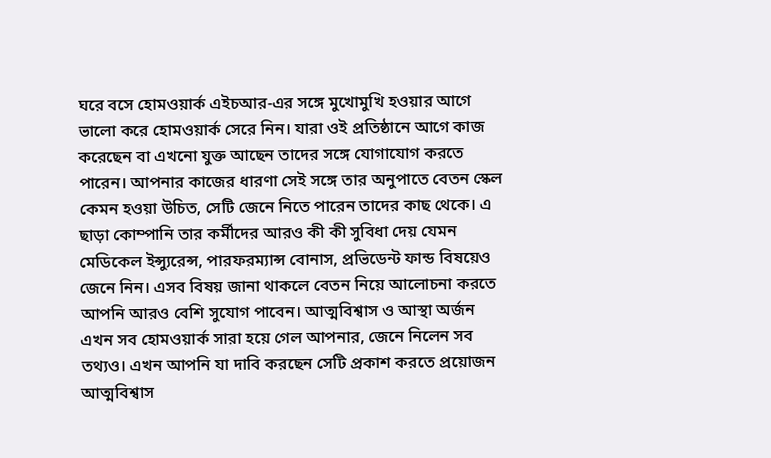ঘরে বসে হোমওয়ার্ক এইচআর-এর সঙ্গে মুখোমুখি হওয়ার আগে ভালো করে হোমওয়ার্ক সেরে নিন। যারা ওই প্রতিষ্ঠানে আগে কাজ করেছেন বা এখনো যুক্ত আছেন তাদের সঙ্গে যোগাযোগ করতে পারেন। আপনার কাজের ধারণা সেই সঙ্গে তার অনুপাতে বেতন স্কেল কেমন হওয়া উচিত, সেটি জেনে নিতে পারেন তাদের কাছ থেকে। এ ছাড়া কোম্পানি তার কর্মীদের আরও কী কী সুবিধা দেয় যেমন মেডিকেল ইন্স্যুরেন্স, পারফরম্যান্স বোনাস, প্রভিডেন্ট ফান্ড বিষয়েও জেনে নিন। এসব বিষয় জানা থাকলে বেতন নিয়ে আলোচনা করতে আপনি আরও বেশি সুযোগ পাবেন। আত্মবিশ্বাস ও আস্থা অর্জন এখন সব হোমওয়ার্ক সারা হয়ে গেল আপনার, জেনে নিলেন সব তথ্যও। এখন আপনি যা দাবি করছেন সেটি প্রকাশ করতে প্রয়োজন আত্মবিশ্বাস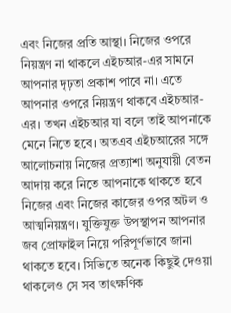এবং নিজের প্রতি আস্থা। নিজের ওপরে নিয়ন্ত্রণ না থাকলে এইচআর-এর সামনে আপনার দৃঢ়তা প্রকাশ পাবে না। এতে আপনার ওপরে নিয়ন্ত্রণ থাকবে এইচআর-এর। তখন এইচআর যা বলে তাই আপনাকে মেনে নিতে হবে। অতএব এইচআরের সঙ্গে আলোচনায় নিজের প্রত্যাশা অনুযায়ী বেতন আদায় করে নিতে আপনাকে থাকতে হবে নিজের এবং নিজের কাজের ওপর অটল ও আত্মনিয়ন্ত্রণ। যুক্তিযুক্ত উপস্থাপন আপনার জব প্রোফাইল নিয়ে পরিপূর্ণভাবে জানা থাকতে হবে। সিভিতে অনেক কিছুই দেওয়া থাকলেও সে সব তাৎক্ষণিক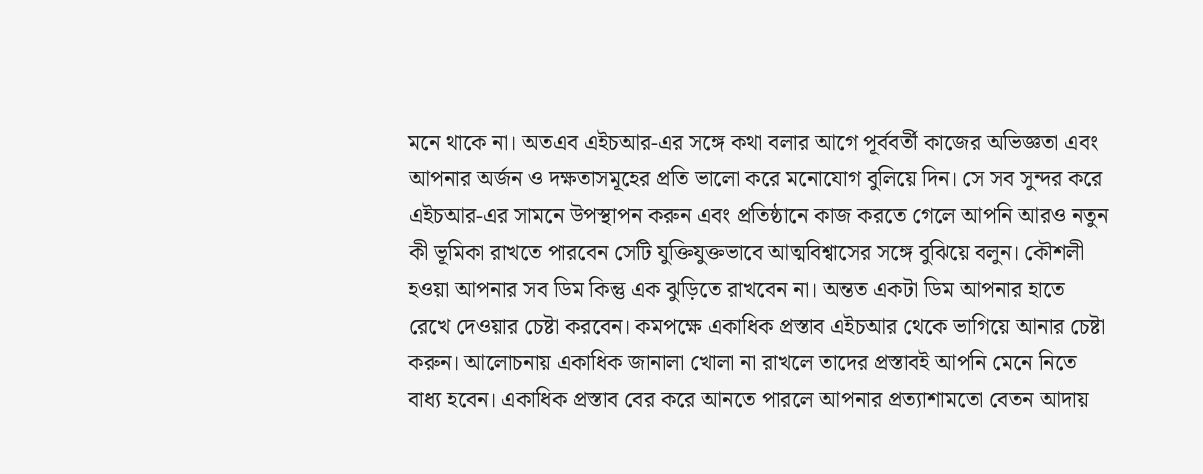মনে থাকে না। অতএব এইচআর-এর সঙ্গে কথা বলার আগে পূর্ববর্তী কাজের অভিজ্ঞতা এবং আপনার অর্জন ও দক্ষতাসমূহের প্রতি ভালো করে মনোযোগ বুলিয়ে দিন। সে সব সুন্দর করে এইচআর-এর সামনে উপস্থাপন করুন এবং প্রতিষ্ঠানে কাজ করতে গেলে আপনি আরও নতুন কী ভূমিকা রাখতে পারবেন সেটি যুক্তিযুক্তভাবে আত্মবিশ্বাসের সঙ্গে বুঝিয়ে বলুন। কৌশলী হওয়া আপনার সব ডিম কিন্তু এক ঝুড়িতে রাখবেন না। অন্তত একটা ডিম আপনার হাতে রেখে দেওয়ার চেষ্টা করবেন। কমপক্ষে একাধিক প্রস্তাব এইচআর থেকে ভাগিয়ে আনার চেষ্টা করুন। আলোচনায় একাধিক জানালা খোলা না রাখলে তাদের প্রস্তাবই আপনি মেনে নিতে বাধ্য হবেন। একাধিক প্রস্তাব বের করে আনতে পারলে আপনার প্রত্যাশামতো বেতন আদায়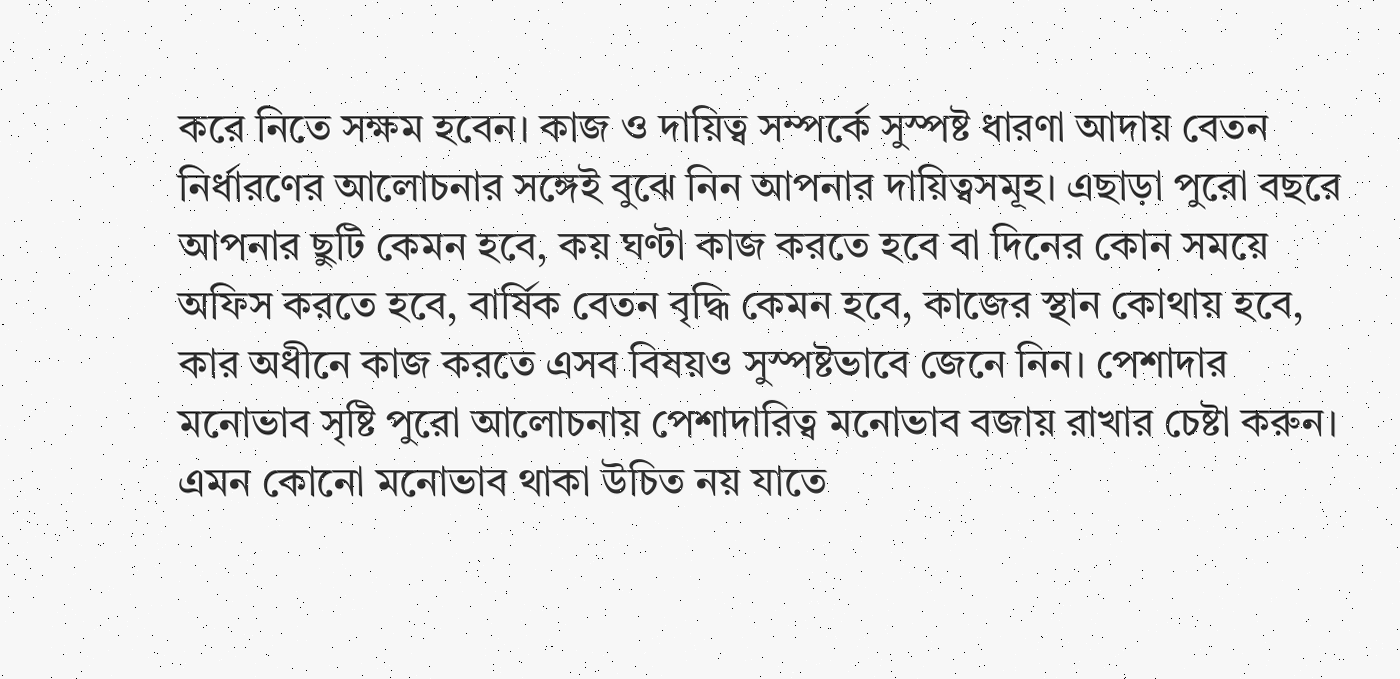করে নিতে সক্ষম হবেন। কাজ ও দায়িত্ব সম্পর্কে সুস্পষ্ট ধারণা আদায় বেতন নির্ধারণের আলোচনার সঙ্গেই বুঝে নিন আপনার দায়িত্বসমূহ। এছাড়া পুরো বছরে আপনার ছুটি কেমন হবে, কয় ঘণ্টা কাজ করতে হবে বা দিনের কোন সময়ে অফিস করতে হবে, বার্ষিক বেতন বৃদ্ধি কেমন হবে, কাজের স্থান কোথায় হবে, কার অধীনে কাজ করতে এসব বিষয়ও সুস্পষ্টভাবে জেনে নিন। পেশাদার মনোভাব সৃষ্টি পুরো আলোচনায় পেশাদারিত্ব মনোভাব বজায় রাখার চেষ্টা করুন। এমন কোনো মনোভাব থাকা উচিত নয় যাতে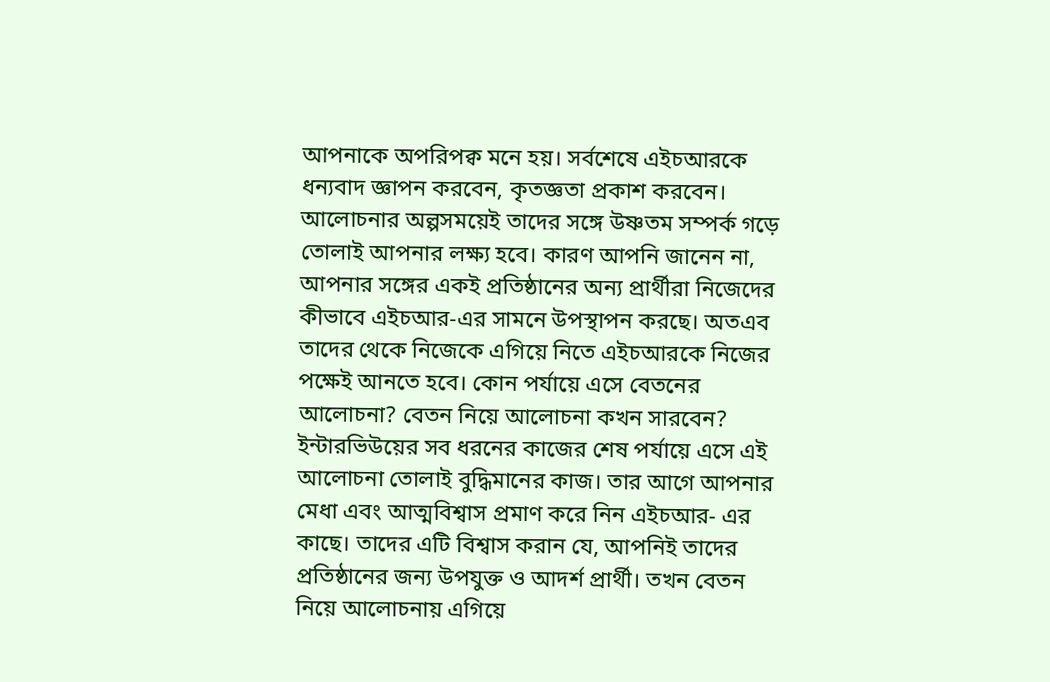আপনাকে অপরিপক্ব মনে হয়। সর্বশেষে এইচআরকে ধন্যবাদ জ্ঞাপন করবেন, কৃতজ্ঞতা প্রকাশ করবেন। আলোচনার অল্পসময়েই তাদের সঙ্গে উষ্ণতম সম্পর্ক গড়ে তোলাই আপনার লক্ষ্য হবে। কারণ আপনি জানেন না, আপনার সঙ্গের একই প্রতিষ্ঠানের অন্য প্রার্থীরা নিজেদের কীভাবে এইচআর-এর সামনে উপস্থাপন করছে। অতএব তাদের থেকে নিজেকে এগিয়ে নিতে এইচআরকে নিজের পক্ষেই আনতে হবে। কোন পর্যায়ে এসে বেতনের আলোচনা? বেতন নিয়ে আলোচনা কখন সারবেন? ইন্টারভিউয়ের সব ধরনের কাজের শেষ পর্যায়ে এসে এই আলোচনা তোলাই বুদ্ধিমানের কাজ। তার আগে আপনার মেধা এবং আত্মবিশ্বাস প্রমাণ করে নিন এইচআর- এর কাছে। তাদের এটি বিশ্বাস করান যে, আপনিই তাদের প্রতিষ্ঠানের জন্য উপযুক্ত ও আদর্শ প্রার্থী। তখন বেতন নিয়ে আলোচনায় এগিয়ে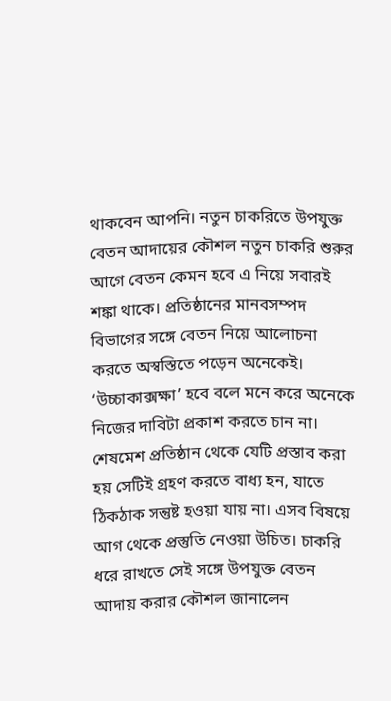থাকবেন আপনি। নতুন চাকরিতে উপযুক্ত বেতন আদায়ের কৌশল নতুন চাকরি শুরুর আগে বেতন কেমন হবে এ নিয়ে সবারই শঙ্কা থাকে। প্রতিষ্ঠানের মানবসম্পদ বিভাগের সঙ্গে বেতন নিয়ে আলোচনা করতে অস্বস্তিতে পড়েন অনেকেই। ‘উচ্চাকাক্সক্ষা’ হবে বলে মনে করে অনেকে নিজের দাবিটা প্রকাশ করতে চান না। শেষমেশ প্রতিষ্ঠান থেকে যেটি প্রস্তাব করা হয় সেটিই গ্রহণ করতে বাধ্য হন, যাতে ঠিকঠাক সন্তুষ্ট হওয়া যায় না। এসব বিষয়ে আগ থেকে প্রস্তুতি নেওয়া উচিত। চাকরি ধরে রাখতে সেই সঙ্গে উপযুক্ত বেতন আদায় করার কৌশল জানালেন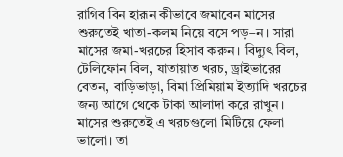রাগিব বিন হারূন কীভাবে জমাবেন মাসের শুরুতেই খাতা-কলম নিয়ে বসে পড়–ন। সারা মাসের জমা-খরচের হিসাব করুন। বিদ্যুৎ বিল, টেলিফোন বিল, যাতায়াত খরচ, ড্রাইভারের বেতন, বাড়িভাড়া, বিমা প্রিমিয়াম ইত্যাদি খরচের জন্য আগে থেকে টাকা আলাদা করে রাখুন। মাসের শুরুতেই এ খরচগুলো মিটিয়ে ফেলা ভালো। তা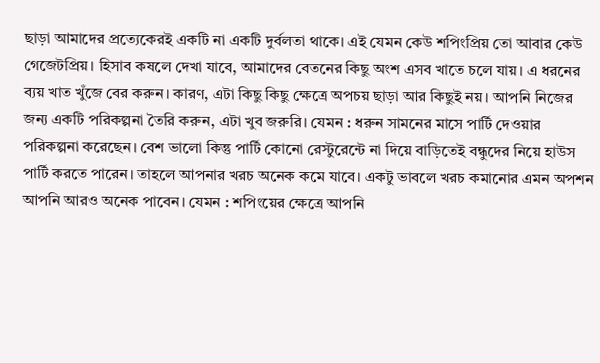ছাড়া আমাদের প্রত্যেকেরই একটি না একটি দুর্বলতা থাকে। এই যেমন কেউ শপিংপ্রিয় তো আবার কেউ গেজেটপ্রিয়। হিসাব কষলে দেখা যাবে, আমাদের বেতনের কিছু অংশ এসব খাতে চলে যায়। এ ধরনের ব্যয় খাত খুঁজে বের করুন। কারণ, এটা কিছু কিছু ক্ষেত্রে অপচয় ছাড়া আর কিছুই নয়। আপনি নিজের জন্য একটি পরিকল্পনা তৈরি করুন, এটা খুব জরুরি। যেমন : ধরুন সামনের মাসে পার্টি দেওয়ার পরিকল্পনা করেছেন। বেশ ভালো কিন্তু পার্টি কোনো রেস্টুরেন্টে না দিয়ে বাড়িতেই বন্ধুদের নিয়ে হাউস পার্টি করতে পারেন। তাহলে আপনার খরচ অনেক কমে যাবে। একটু ভাবলে খরচ কমানোর এমন অপশন আপনি আরও অনেক পাবেন। যেমন : শপিংয়ের ক্ষেত্রে আপনি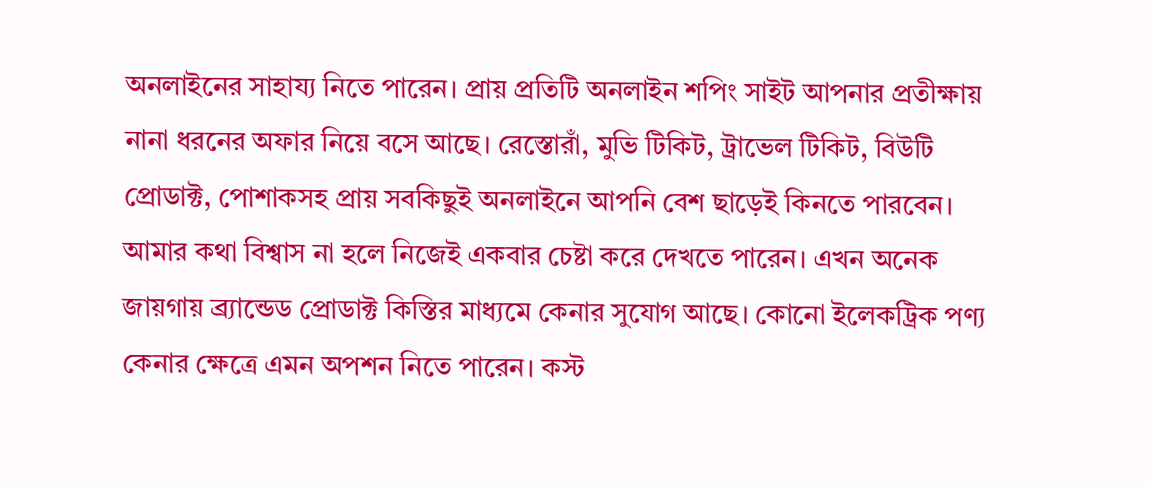অনলাইনের সাহায্য নিতে পারেন। প্রায় প্রতিটি অনলাইন শপিং সাইট আপনার প্রতীক্ষায় নানা ধরনের অফার নিয়ে বসে আছে। রেস্তোরাঁ, মুভি টিকিট, ট্রাভেল টিকিট, বিউটি প্রোডাক্ট, পোশাকসহ প্রায় সবকিছুই অনলাইনে আপনি বেশ ছাড়েই কিনতে পারবেন। আমার কথা বিশ্বাস না হলে নিজেই একবার চেষ্টা করে দেখতে পারেন। এখন অনেক জায়গায় ব্র্যান্ডেড প্রোডাক্ট কিস্তির মাধ্যমে কেনার সুযোগ আছে। কোনো ইলেকট্রিক পণ্য কেনার ক্ষেত্রে এমন অপশন নিতে পারেন। কস্ট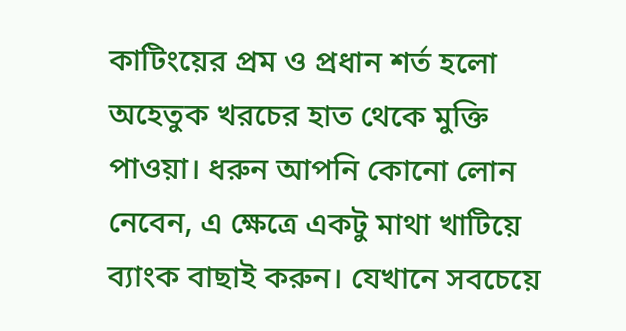কাটিংয়ের প্রম ও প্রধান শর্ত হলো অহেতুক খরচের হাত থেকে মুক্তি পাওয়া। ধরুন আপনি কোনো লোন নেবেন, এ ক্ষেত্রে একটু মাথা খাটিয়ে ব্যাংক বাছাই করুন। যেখানে সবচেয়ে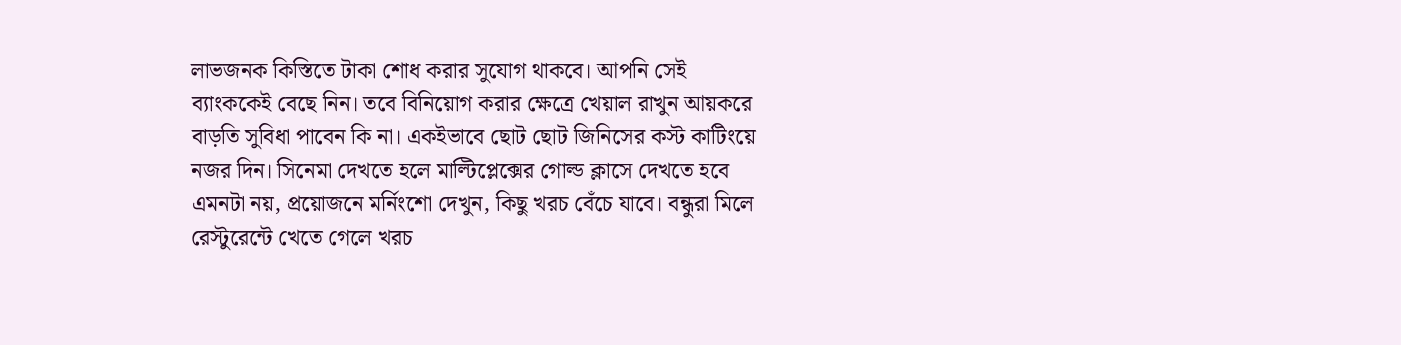লাভজনক কিস্তিতে টাকা শোধ করার সুযোগ থাকবে। আপনি সেই ব্যাংককেই বেছে নিন। তবে বিনিয়োগ করার ক্ষেত্রে খেয়াল রাখুন আয়করে বাড়তি সুবিধা পাবেন কি না। একইভাবে ছোট ছোট জিনিসের কস্ট কাটিংয়ে নজর দিন। সিনেমা দেখতে হলে মাল্টিপ্লেক্সের গোল্ড ক্লাসে দেখতে হবে এমনটা নয়, প্রয়োজনে মর্নিংশো দেখুন, কিছু খরচ বেঁচে যাবে। বন্ধুরা মিলে রেস্টুরেন্টে খেতে গেলে খরচ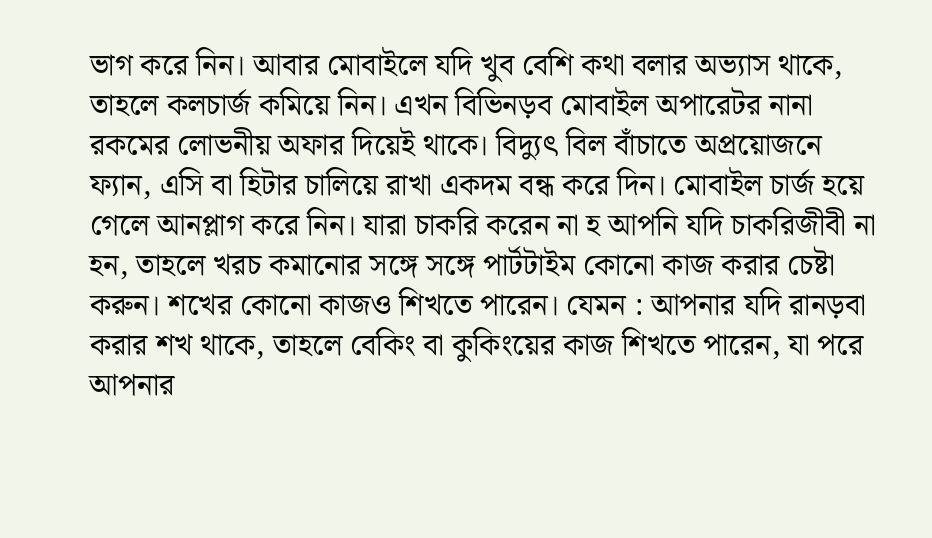ভাগ করে নিন। আবার মোবাইলে যদি খুব বেশি কথা বলার অভ্যাস থাকে, তাহলে কলচার্জ কমিয়ে নিন। এখন বিভিনড়ব মোবাইল অপারেটর নানা রকমের লোভনীয় অফার দিয়েই থাকে। বিদ্যুৎ বিল বাঁচাতে অপ্রয়োজনে ফ্যান, এসি বা হিটার চালিয়ে রাখা একদম বন্ধ করে দিন। মোবাইল চার্জ হয়ে গেলে আনপ্লাগ করে নিন। যারা চাকরি করেন না হ আপনি যদি চাকরিজীবী না হন, তাহলে খরচ কমানোর সঙ্গে সঙ্গে পার্টটাইম কোনো কাজ করার চেষ্টা করুন। শখের কোনো কাজও শিখতে পারেন। যেমন : আপনার যদি রানড়বা করার শখ থাকে, তাহলে বেকিং বা কুকিংয়ের কাজ শিখতে পারেন, যা পরে আপনার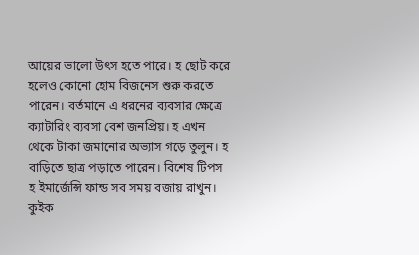আয়ের ভালো উৎস হতে পারে। হ ছোট করে হলেও কোনো হোম বিজনেস শুরু করতে পারেন। বর্তমানে এ ধরনের ব্যবসার ক্ষেত্রে ক্যাটারিং ব্যবসা বেশ জনপ্রিয়। হ এখন থেকে টাকা জমানোর অভ্যাস গড়ে তুলুন। হ বাড়িতে ছাত্র পড়াতে পারেন। বিশেষ টিপস হ ইমার্জেন্সি ফান্ড সব সময় বজায় রাখুন। কুইক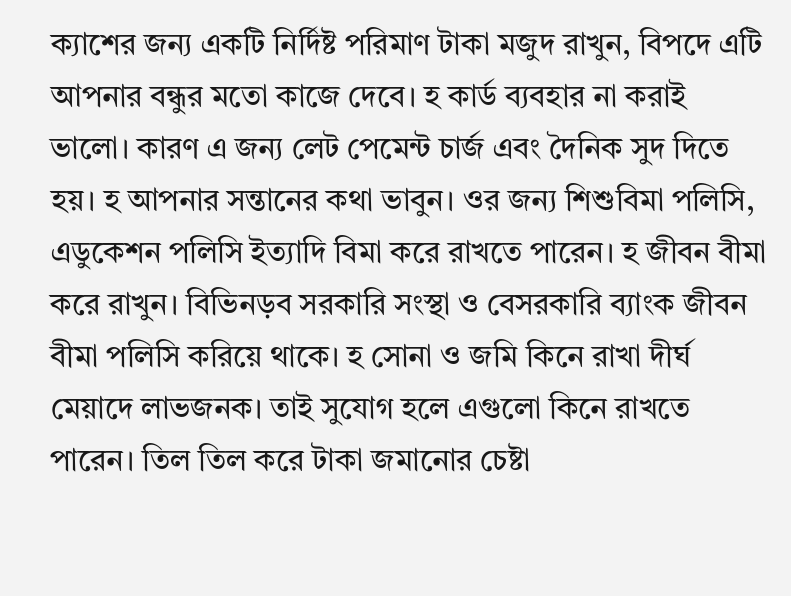ক্যাশের জন্য একটি নির্দিষ্ট পরিমাণ টাকা মজুদ রাখুন, বিপদে এটি আপনার বন্ধুর মতো কাজে দেবে। হ কার্ড ব্যবহার না করাই ভালো। কারণ এ জন্য লেট পেমেন্ট চার্জ এবং দৈনিক সুদ দিতে হয়। হ আপনার সন্তানের কথা ভাবুন। ওর জন্য শিশুবিমা পলিসি, এডুকেশন পলিসি ইত্যাদি বিমা করে রাখতে পারেন। হ জীবন বীমা করে রাখুন। বিভিনড়ব সরকারি সংস্থা ও বেসরকারি ব্যাংক জীবন বীমা পলিসি করিয়ে থাকে। হ সোনা ও জমি কিনে রাখা দীর্ঘ মেয়াদে লাভজনক। তাই সুযোগ হলে এগুলো কিনে রাখতে পারেন। তিল তিল করে টাকা জমানোর চেষ্টা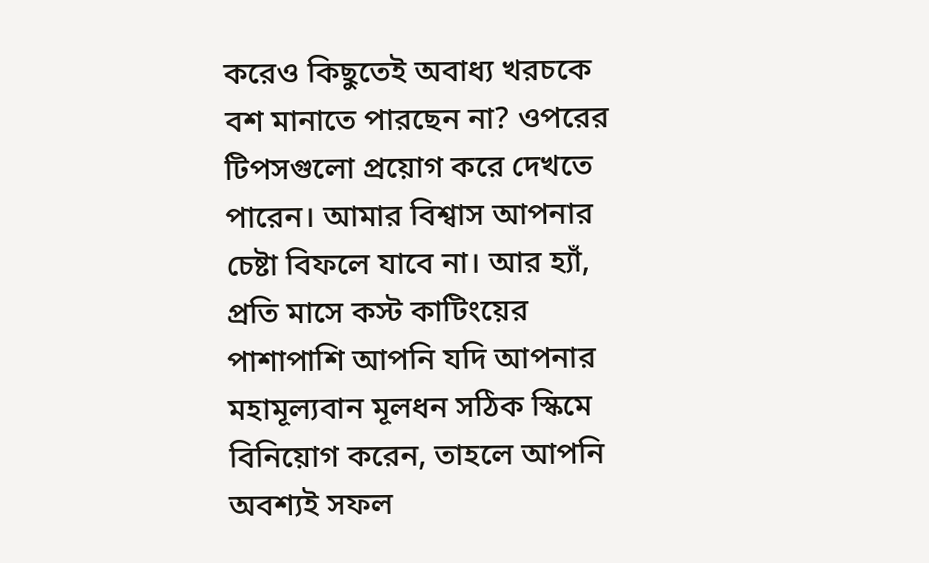করেও কিছুতেই অবাধ্য খরচকে বশ মানাতে পারছেন না? ওপরের টিপসগুলো প্রয়োগ করে দেখতে পারেন। আমার বিশ্বাস আপনার চেষ্টা বিফলে যাবে না। আর হ্যাঁ, প্রতি মাসে কস্ট কাটিংয়ের পাশাপাশি আপনি যদি আপনার মহামূল্যবান মূলধন সঠিক স্কিমে বিনিয়োগ করেন, তাহলে আপনি অবশ্যই সফল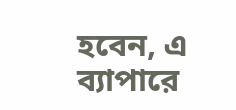হবেন, এ ব্যাপারে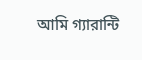আমি গ্যারান্টি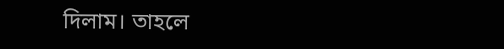দিলাম। তাহলে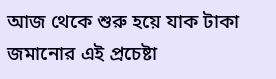আজ থেকে শুরু হয়ে যাক টাকা জমানোর এই প্রচেষ্টা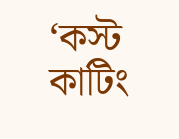‘কস্ট কাটিং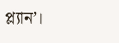প্ল্যান’।